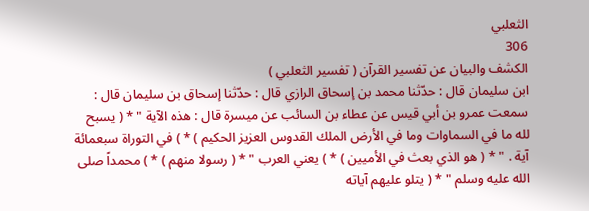الثعلبي
306
الكشف والبيان عن تفسير القرآن ( تفسير الثعلبي )
ابن سليمان قال : حدّثنا محمد بن إسحاق الرازي قال : حدّثنا إسحاق بن سليمان قال : سمعت عمرو بن أبي قيس عن عطاء بن السائب عن ميسرة قال : هذه الآية " * ( يسبح لله ما في السماوات وما في الأرض الملك القدوس العزيز الحكيم ) * ) في التوراة سبعمائة آية . " * ( هو الذي بعث في الأميين ) * ) يعني العرب " * ( رسولا منهم ) * ) محمداً صلى الله عليه وسلم " * ( يتلو عليهم آياته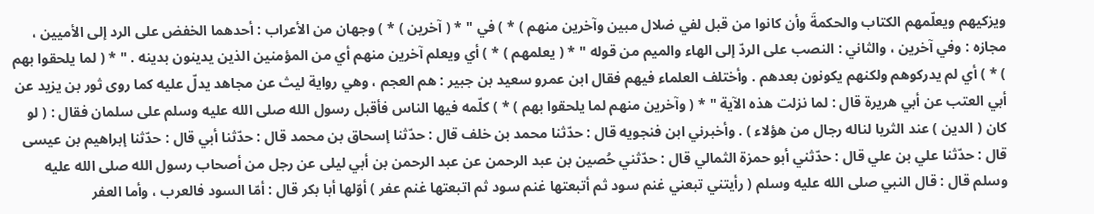ويزكيهم ويعلّمهم الكتاب والحكمةَ وأن كانوا من قبل لفي ضلال مبين وآخرين منهم ) * ) في " * ( آخرين ) * ) وجهان من الأعراب : أحدهما الخفض على الرد إلى الأميين ، مجازه : وفي آخرين ، والثاني : النصب على الردّ إلى الهاء والميم من قوله " * ( يعلمهم ) * ) أي ويعلم آخرين منهم أي من المؤمنين الذين يدينون بدينه . " * ( لما يلحقوا بهم ) * ) أي لم يدركوهم ولكنهم يكونون بعدهم . وأختلف العلماء فيهم فقال ابن عمرو سعيد بن جبير : هم العجم ، وهي رواية ليث عن مجاهد يدلّ عليه كما روى ثور بن يزيد عن أبي العتب عن أبي هريرة قال : لما نزلت هذه الآية " * ( وآخرين منهم لما يلحقوا بهم ) * ) كلّمه فيها الناس فأقبل رسول الله صلى الله عليه وسلم على سلمان فقال : ( لو كان ( الدين ) عند الثريا لناله رجال من هؤلاء ) . وأخبرني ابن فنجويه قال : حدّثنا محمد بن خلف قال : حدّثنا إسحاق بن محمد قال : حدّثنا أبي قال : حدّثنا إبراهيم بن عيسى قال : حدّثنا علي بن علي قال : حدّثني أبو حمزة الثمالي قال : حدّثني حُصين بن عبد الرحمن عن عبد الرحمن بن أبي ليلى عن رجل من أصحاب رسول الله صلى الله عليه وسلم قال : قال النبي صلى الله عليه وسلم ( رأيتني تبعني غنم سود ثم أتبعتها غنم سود ثم اتبعتها غنم عفر ) أوّلها أبا بكر قال : أمّا السود فالعرب ، وأما العفر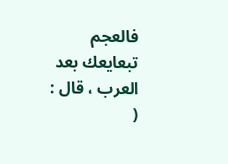فالعجم تبعايعك بعد العرب ، قال : (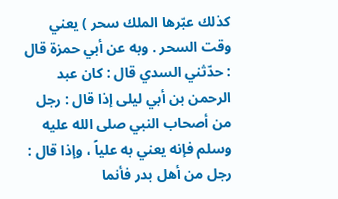كذلك عبّرها الملك سحر ) يعني وقت السحر . وبه عن أبي حمزة قال : حدّثني السدي قال : كان عبد الرحمن بن أبي ليلى إذا قال : رجل من أصحاب النبي صلى الله عليه وسلم فإنه يعني به علياً ، وإذا قال : رجل من أهل بدر فأنما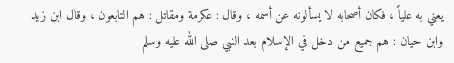يعني به علياً ، فكان أصحابه لا يسألونه عن أسمه ، وقال : عكرمة ومقاتل : هم التابعون ، وقال ابن زيد وابن حيان : هم جميع من دخل في الإسلام بعد النبي صلى الله عليه وسلم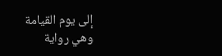إلى يوم القيامة وهي رواية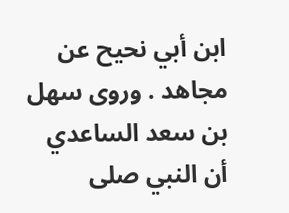ابن أبي نحيح عن مجاهد . وروى سهل بن سعد الساعدي أن النبي صلى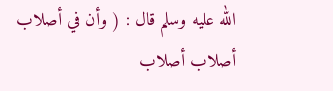الله عليه وسلم قال : ( وأن في أصلاب أصلاب أصلاب